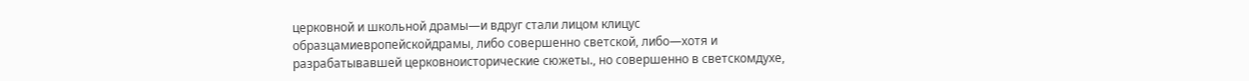церковной и школьной драмы—и вдруг стали лицом клицус образцамиевропейскойдрамы, либо совершенно светской, либо—хотя и разрабатывавшей церковноисторические сюжеты., но совершенно в светскомдухе,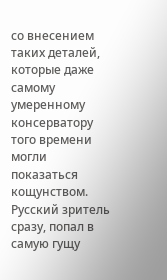со внесением таких деталей, которые даже самому умеренному консерватору того времени могли показаться кощунством. Русский зритель сразу, попал в самую гущу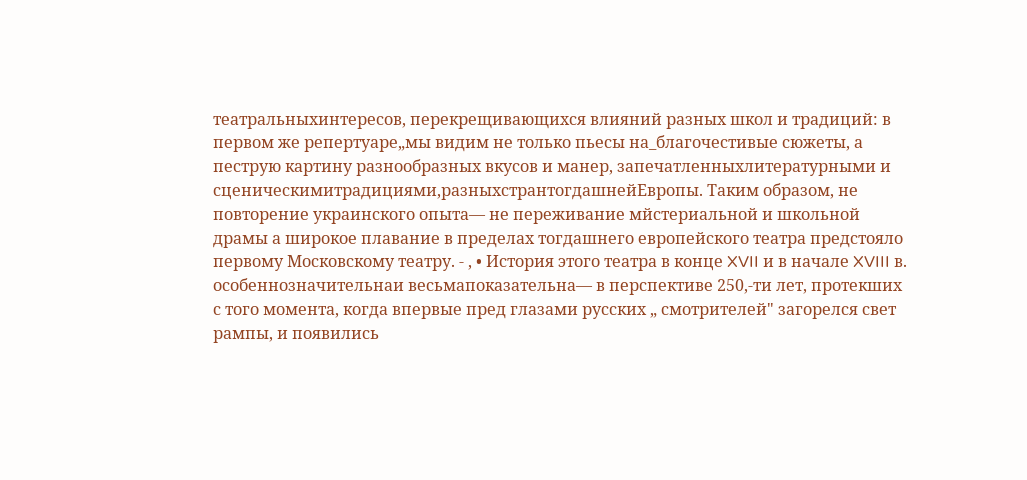театральныхинтересов, перекрещивающихся влияний разных школ и традиций: в первом же репертуаре„мы видим не только пьесы на_благочестивые сюжеты, а пеструю картину разнообразных вкусов и манер, запечатленныхлитературными и сценическимитрадициями,разныхстрантогдашнейЕвропы. Таким образом, не повторение украинского опыта— не переживание мйстериальной и школьной драмы а широкое плавание в пределах тогдашнего европейского театра предстояло первому Московскому театру. - , • История этого театра в конце XVII и в начале XVIII в. особеннозначительнаи весьмапоказательна— в перспективе 250,-ти лет, протекших с того момента, когда впервые пред глазами русских „ смотрителей" загорелся свет рампы, и появились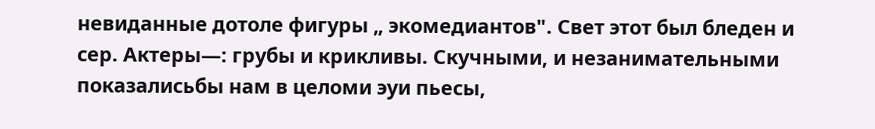невиданные дотоле фигуры „ экомедиантов". Свет этот был бледен и сер. Актеры—: грубы и крикливы. Скучными, и незанимательными показалисьбы нам в целоми эуи пьесы,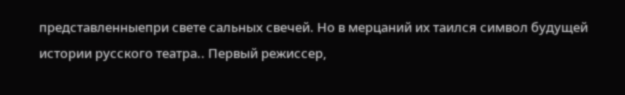представленныепри свете сальных свечей. Но в мерцаний их таился символ будущей истории русского театра.. Первый режиссер,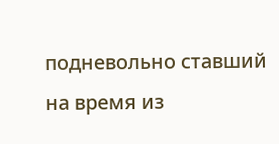подневольно ставший на время из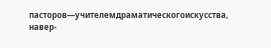пасторов—учителемдраматическогоискусства, навер-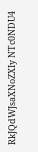RkJQdWJsaXNoZXIy NTc0NDU4